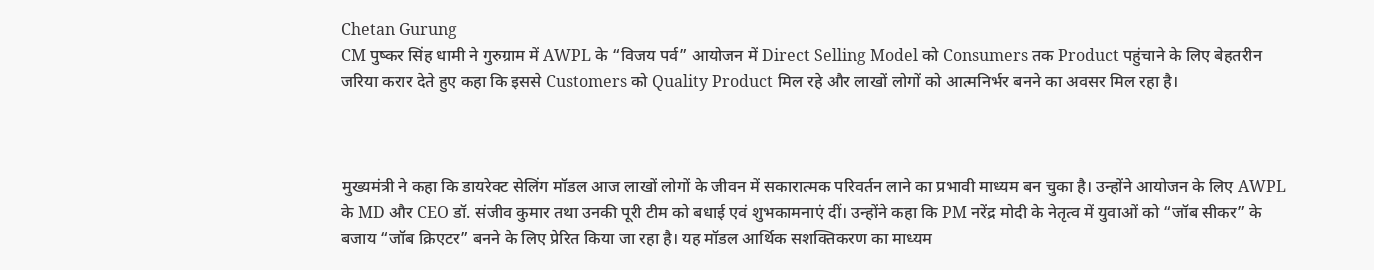Chetan Gurung
CM पुष्कर सिंह धामी ने गुरुग्राम में AWPL के “विजय पर्व” आयोजन में Direct Selling Model को Consumers तक Product पहुंचाने के लिए बेहतरीन जरिया करार देते हुए कहा कि इससे Customers को Quality Product मिल रहे और लाखों लोगों को आत्मनिर्भर बनने का अवसर मिल रहा है।



मुख्यमंत्री ने कहा कि डायरेक्ट सेलिंग मॉडल आज लाखों लोगों के जीवन में सकारात्मक परिवर्तन लाने का प्रभावी माध्यम बन चुका है। उन्होंने आयोजन के लिए AWPL के MD और CEO डॉ. संजीव कुमार तथा उनकी पूरी टीम को बधाई एवं शुभकामनाएं दीं। उन्होंने कहा कि PM नरेंद्र मोदी के नेतृत्व में युवाओं को “जॉब सीकर” के बजाय “जॉब क्रिएटर” बनने के लिए प्रेरित किया जा रहा है। यह मॉडल आर्थिक सशक्तिकरण का माध्यम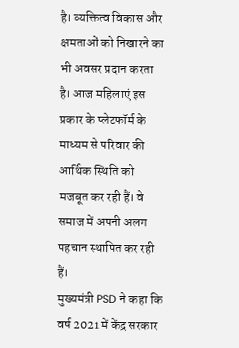है। व्यक्तित्व विकास और क्षमताओं को निखारने का भी अवसर प्रदान करता है। आज महिलाएं इस प्रकार के प्लेटफॉर्म के माध्यम से परिवार की आर्थिक स्थिति को मजबूत कर रही हैं। वे समाज में अपनी अलग पहचान स्थापित कर रही हैं।
मुख्यमंत्री PSD ने कहा कि वर्ष 2021 में केंद्र सरकार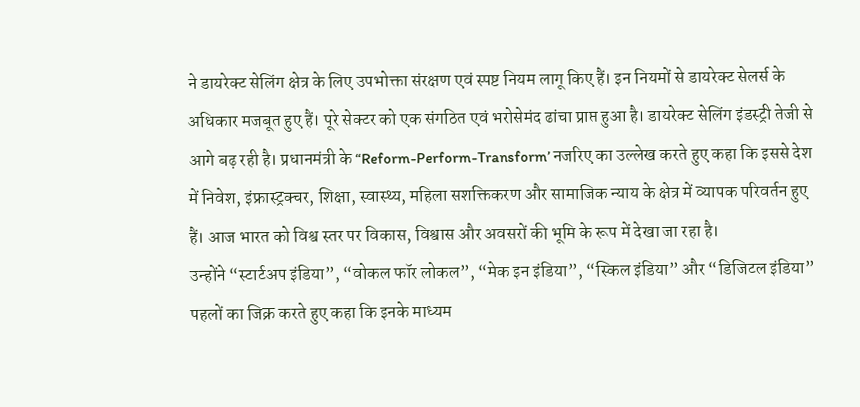ने डायरेक्ट सेलिंग क्षेत्र के लिए उपभोक्ता संरक्षण एवं स्पष्ट नियम लागू किए हैं। इन नियमों से डायरेक्ट सेलर्स के अधिकार मजबूत हुए हैं। पूरे सेक्टर को एक संगठित एवं भरोसेमंद ढांचा प्राप्त हुआ है। डायरेक्ट सेलिंग इंडस्ट्री तेजी से आगे बढ़ रही है। प्रधानमंत्री के “Reform-Perform-Transform’ नजरिए का उल्लेख करते हुए कहा कि इससे देश में निवेश, इंफ्रास्ट्रक्चर, शिक्षा, स्वास्थ्य, महिला सशक्तिकरण और सामाजिक न्याय के क्षेत्र में व्यापक परिवर्तन हुए हैं। आज भारत को विश्व स्तर पर विकास, विश्वास और अवसरों की भूमि के रूप में देखा जा रहा है।
उन्होंने “स्टार्टअप इंडिया”, “वोकल फॉर लोकल”, “मेक इन इंडिया”, “स्किल इंडिया” और “डिजिटल इंडिया” पहलों का जिक्र करते हुए कहा कि इनके माध्यम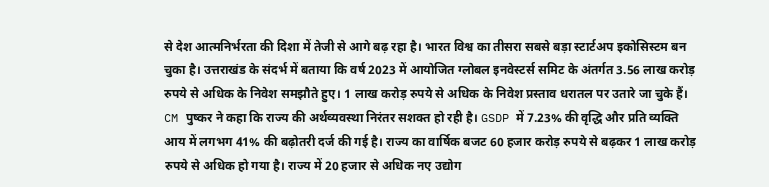से देश आत्मनिर्भरता की दिशा में तेजी से आगे बढ़ रहा है। भारत विश्व का तीसरा सबसे बड़ा स्टार्टअप इकोसिस्टम बन चुका है। उत्तराखंड के संदर्भ में बताया कि वर्ष 2023 में आयोजित ग्लोबल इनवेस्टर्स समिट के अंतर्गत 3.56 लाख करोड़ रुपये से अधिक के निवेश समझौते हुए। 1 लाख करोड़ रुपये से अधिक के निवेश प्रस्ताव धरातल पर उतारे जा चुके हैं।
CM पुष्कर ने कहा कि राज्य की अर्थव्यवस्था निरंतर सशक्त हो रही है। GSDP में 7.23% की वृद्धि और प्रति व्यक्ति आय में लगभग 41% की बढ़ोतरी दर्ज की गई है। राज्य का वार्षिक बजट 60 हजार करोड़ रुपये से बढ़कर 1 लाख करोड़ रुपये से अधिक हो गया है। राज्य में 20 हजार से अधिक नए उद्योग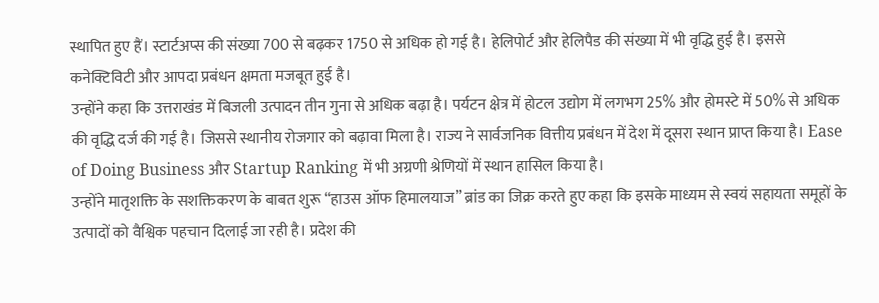स्थापित हुए हैं। स्टार्टअप्स की संख्या 700 से बढ़कर 1750 से अधिक हो गई है। हेलिपोर्ट और हेलिपैड की संख्या में भी वृद्धि हुई है। इससे कनेक्टिविटी और आपदा प्रबंधन क्षमता मजबूत हुई है।
उन्होंने कहा कि उत्तराखंड में बिजली उत्पादन तीन गुना से अधिक बढ़ा है। पर्यटन क्षेत्र में होटल उद्योग में लगभग 25% और होमस्टे में 50% से अधिक की वृद्धि दर्ज की गई है। जिससे स्थानीय रोजगार को बढ़ावा मिला है। राज्य ने सार्वजनिक वित्तीय प्रबंधन में देश में दूसरा स्थान प्राप्त किया है। Ease of Doing Business और Startup Ranking में भी अग्रणी श्रेणियों में स्थान हासिल किया है।
उन्होंने मातृशक्ति के सशक्तिकरण के बाबत शुरू “हाउस ऑफ हिमालयाज” ब्रांड का जिक्र करते हुए कहा कि इसके माध्यम से स्वयं सहायता समूहों के उत्पादों को वैश्विक पहचान दिलाई जा रही है। प्रदेश की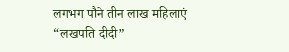लगभग पौने तीन लाख महिलाएं “लखपति दीदी”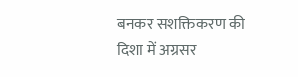बनकर सशक्तिकरण की दिशा में अग्रसर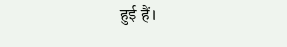हुई हैं।